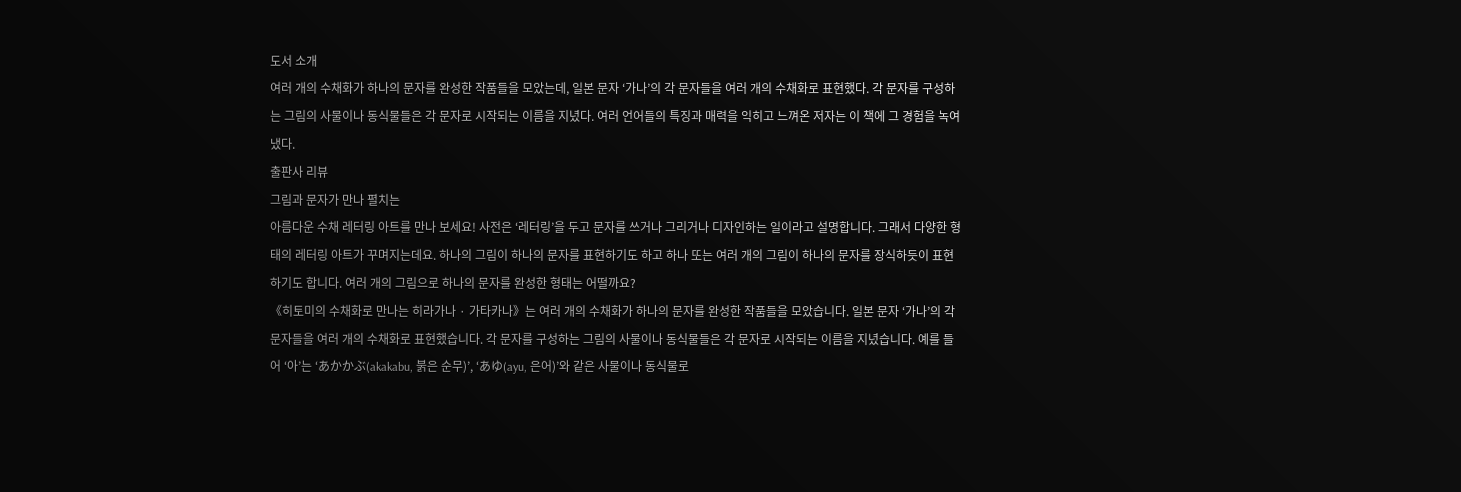도서 소개
여러 개의 수채화가 하나의 문자를 완성한 작품들을 모았는데, 일본 문자 ‘가나’의 각 문자들을 여러 개의 수채화로 표현했다. 각 문자를 구성하는 그림의 사물이나 동식물들은 각 문자로 시작되는 이름을 지녔다. 여러 언어들의 특징과 매력을 익히고 느껴온 저자는 이 책에 그 경험을 녹여냈다.
출판사 리뷰
그림과 문자가 만나 펼치는
아름다운 수채 레터링 아트를 만나 보세요! 사전은 ‘레터링’을 두고 문자를 쓰거나 그리거나 디자인하는 일이라고 설명합니다. 그래서 다양한 형태의 레터링 아트가 꾸며지는데요. 하나의 그림이 하나의 문자를 표현하기도 하고 하나 또는 여러 개의 그림이 하나의 문자를 장식하듯이 표현하기도 합니다. 여러 개의 그림으로 하나의 문자를 완성한 형태는 어떨까요?
《히토미의 수채화로 만나는 히라가나 · 가타카나》는 여러 개의 수채화가 하나의 문자를 완성한 작품들을 모았습니다. 일본 문자 ‘가나’의 각 문자들을 여러 개의 수채화로 표현했습니다. 각 문자를 구성하는 그림의 사물이나 동식물들은 각 문자로 시작되는 이름을 지녔습니다. 예를 들어 ‘아’는 ‘あかかぶ(akakabu, 붉은 순무)’, ‘あゆ(ayu, 은어)’와 같은 사물이나 동식물로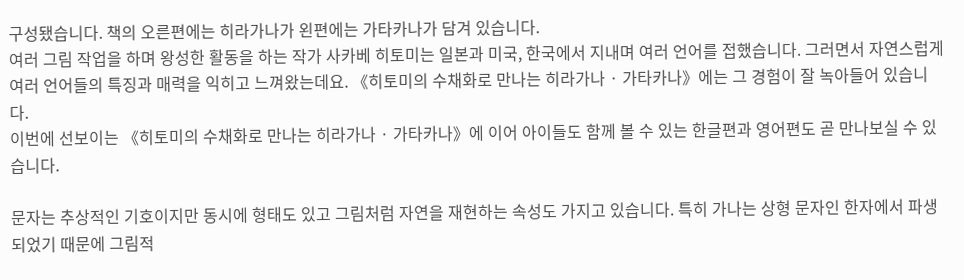구성됐습니다. 책의 오른편에는 히라가나가 왼편에는 가타카나가 담겨 있습니다.
여러 그림 작업을 하며 왕성한 활동을 하는 작가 사카베 히토미는 일본과 미국, 한국에서 지내며 여러 언어를 접했습니다. 그러면서 자연스럽게 여러 언어들의 특징과 매력을 익히고 느껴왔는데요. 《히토미의 수채화로 만나는 히라가나 · 가타카나》에는 그 경험이 잘 녹아들어 있습니다.
이번에 선보이는 《히토미의 수채화로 만나는 히라가나 · 가타카나》에 이어 아이들도 함께 볼 수 있는 한글편과 영어편도 곧 만나보실 수 있습니다.

문자는 추상적인 기호이지만 동시에 형태도 있고 그림처럼 자연을 재현하는 속성도 가지고 있습니다. 특히 가나는 상형 문자인 한자에서 파생되었기 때문에 그림적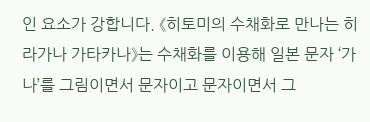인 요소가 강합니다. 《히토미의 수채화로 만나는 히라가나 가타카나》는 수채화를 이용해 일본 문자 ‘가나’를 그림이면서 문자이고 문자이면서 그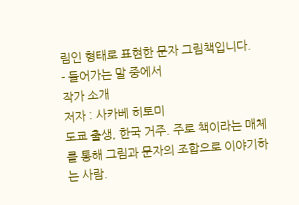림인 형태로 표현한 문자 그림책입니다.
- 들어가는 말 중에서
작가 소개
저자 : 사카베 히토미
도쿄 출생, 한국 거주. 주로 책이라는 매체를 통해 그림과 문자의 조합으로 이야기하는 사람.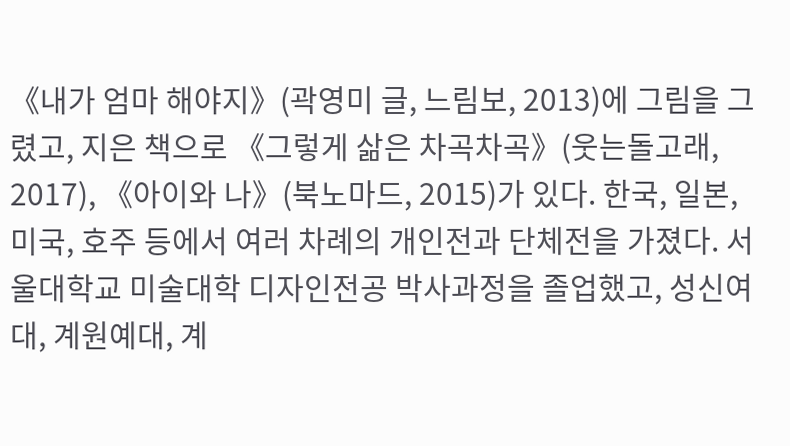《내가 엄마 해야지》(곽영미 글, 느림보, 2013)에 그림을 그렸고, 지은 책으로 《그렇게 삶은 차곡차곡》(웃는돌고래, 2017), 《아이와 나》(북노마드, 2015)가 있다. 한국, 일본, 미국, 호주 등에서 여러 차례의 개인전과 단체전을 가졌다. 서울대학교 미술대학 디자인전공 박사과정을 졸업했고, 성신여대, 계원예대, 계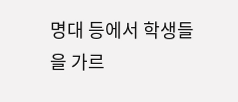명대 등에서 학생들을 가르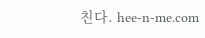친다. hee-n-me.com